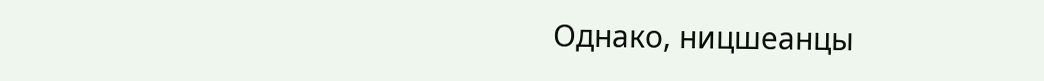Однако, ницшеанцы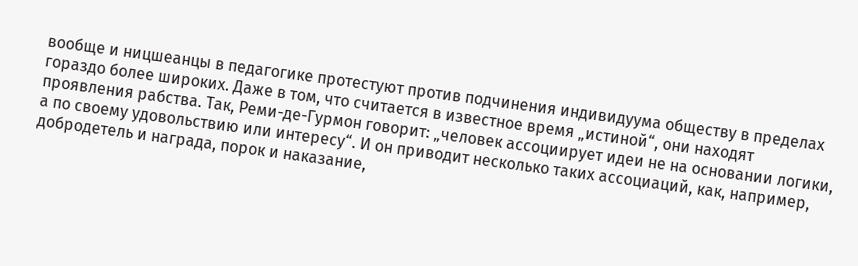вообще и ницшеанцы в педагогике протестуют против подчинения индивидуума обществу в пределах гораздо более широких. Даже в том, что считается в известное время „истиной“, они находят проявления рабства. Так, Реми-де-Гурмон говорит: „человек ассоциирует идеи не на основании логики, а по своему удовольствию или интересу“. И он приводит несколько таких ассоциаций, как, например, добродетель и награда, порок и наказание,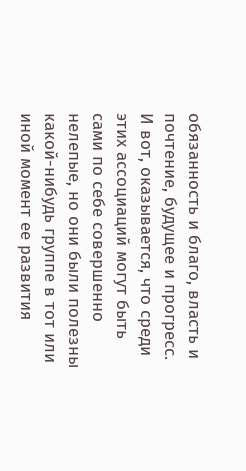обязанность и благо, власть и почтение, будущее и прогресс. И вот, оказывается, что среди этих ассоциаций могут быть сами по себе совершенно нелепые, но они были полезны какой-нибудь группе в тот или иной момент ее развития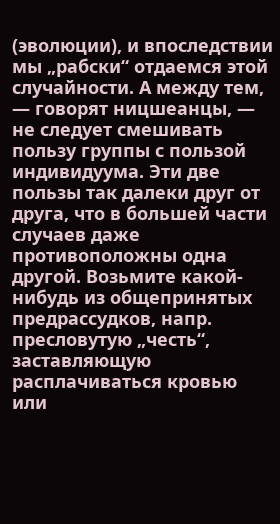(эволюции), и впоследствии мы „рабски“ отдаемся этой случайности. А между тем, — говорят ницшеанцы, — не следует смешивать пользу группы с пользой индивидуума. Эти две пользы так далеки друг от друга, что в большей части случаев даже противоположны одна другой. Возьмите какой-нибудь из общепринятых предрассудков, напр. пресловутую „честь“, заставляющую расплачиваться кровью или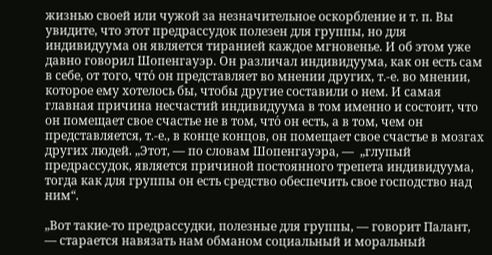жизнью своей или чужой за незначительное оскорбление и т. п. Вы увидите, что этот предрассудок полезен для группы, но для индивидуума он является тиранией каждое мгновенье. И об этом уже давно говорил Шопенгауэр. Он различал индивидуума, как он есть сам в себе, от того, что́ он представляет во мнении других, т.-е. во мнении, которое ему хотелось бы, чтобы другие составили о нем. И самая главная причина несчастий индивидуума в том именно и состоит, что он помещает свое счастье не в том, что́ он есть, а в том, чем он представляется, т.-е., в конце концов, он помещает свое счастье в мозгах других людей. „Этот, — по словам Шопенгауэра, —  „глупый предрассудок, является причиной постоянного трепета индивидуума, тогда как для группы он есть средство обеспечить свое господство над ним“.

„Вот такие-то предрассудки, полезные для группы, — говорит Палант, — старается навязать нам обманом социальный и моральный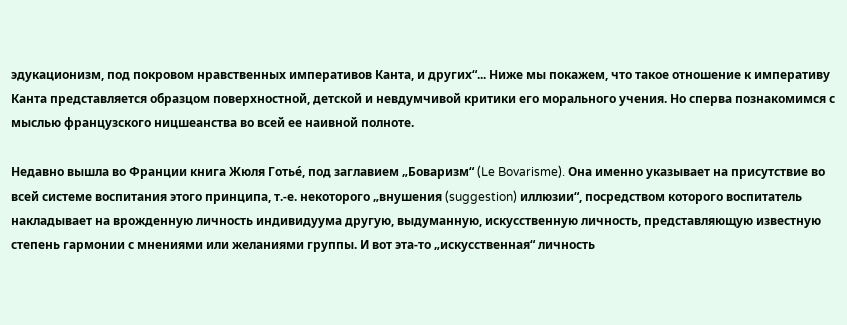эдукационизм, под покровом нравственных императивов Канта, и других“... Ниже мы покажем, что такое отношение к императиву Канта представляется образцом поверхностной, детской и невдумчивой критики его морального учения. Но сперва познакомимся с мыслью французского ницшеанства во всей ее наивной полноте.

Недавно вышла во Франции книга Жюля Готье́, под заглавием „Боваризм“ (Le Bovarisme). Она именно указывает на присутствие во всей системе воспитания этого принципа, т.-е. некоторого „внушения (suggestion) иллюзии“, посредством которого воспитатель накладывает на врожденную личность индивидуума другую, выдуманную, искусственную личность, представляющую известную степень гармонии с мнениями или желаниями группы. И вот эта-то „искусственная“ личность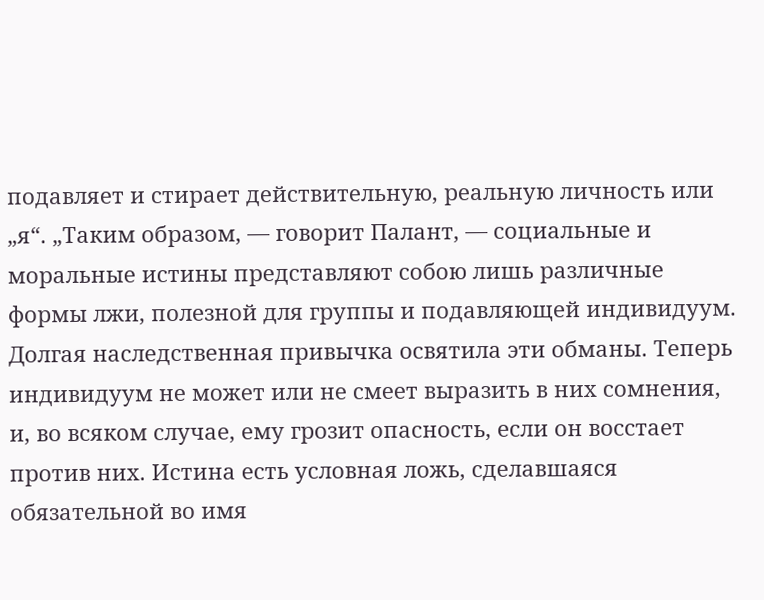подавляет и стирает действительную, реальную личность или „я“. „Таким образом, — говорит Палант, — социальные и моральные истины представляют собою лишь различные формы лжи, полезной для группы и подавляющей индивидуум. Долгая наследственная привычка освятила эти обманы. Теперь индивидуум не может или не смеет выразить в них сомнения, и, во всяком случае, ему грозит опасность, если он восстает против них. Истина есть условная ложь, сделавшаяся обязательной во имя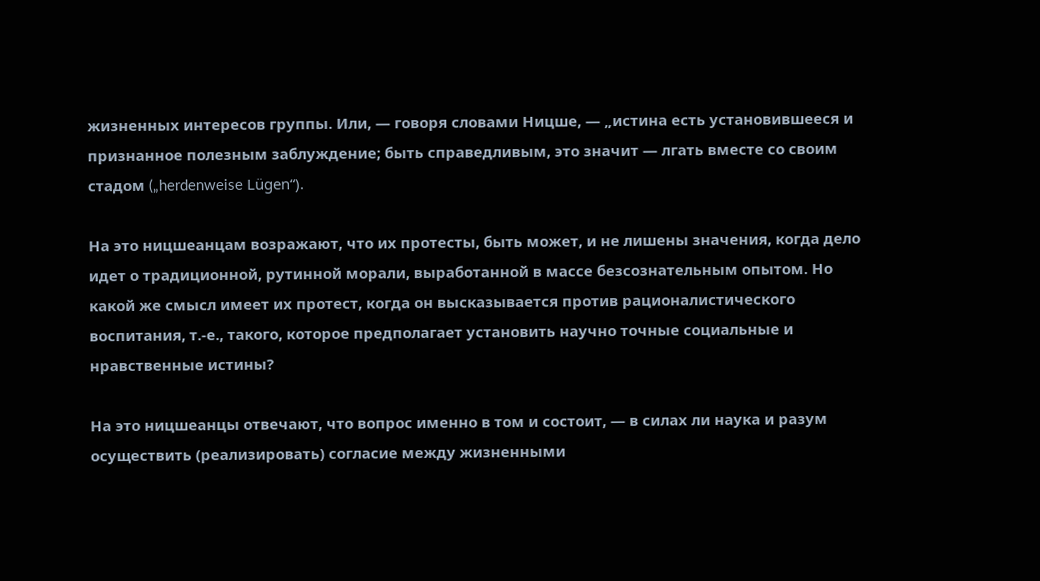жизненных интересов группы. Или, — говоря словами Ницше, — „истина есть установившееся и признанное полезным заблуждение; быть справедливым, это значит — лгать вместе со своим стадом („herdenweise Lügen“).

На это ницшеанцам возражают, что их протесты, быть может, и не лишены значения, когда дело идет о традиционной, рутинной морали, выработанной в массе безсознательным опытом. Но какой же смысл имеет их протест, когда он высказывается против рационалистического воспитания, т.-е., такого, которое предполагает установить научно точные социальные и нравственные истины?

На это ницшеанцы отвечают, что вопрос именно в том и состоит, — в силах ли наука и разум осуществить (реализировать) согласие между жизненными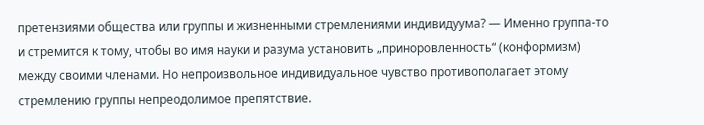претензиями общества или группы и жизненными стремлениями индивидуума? — Именно группа-то и стремится к тому, чтобы во имя науки и разума установить „приноровленность“ (конформизм) между своими членами. Но непроизвольное индивидуальное чувство противополагает этому стремлению группы непреодолимое препятствие.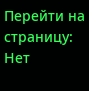Перейти на страницу:
Нет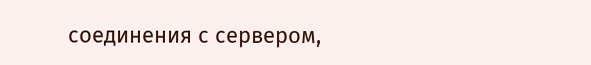соединения с сервером,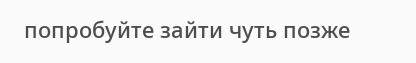попробуйте зайти чуть позже